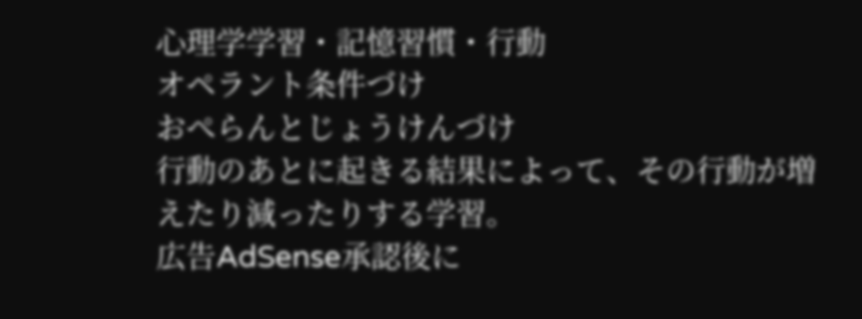心理学学習・記憶習慣・行動
オペラント条件づけ
おぺらんとじょうけんづけ
行動のあとに起きる結果によって、その行動が増えたり減ったりする学習。
広告AdSense承認後に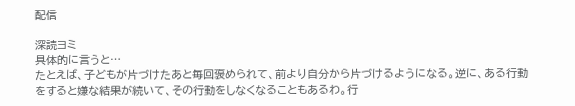配信

深読ヨミ
具体的に言うと…
たとえば、子どもが片づけたあと毎回褒められて、前より自分から片づけるようになる。逆に、ある行動をすると嫌な結果が続いて、その行動をしなくなることもあるわ。行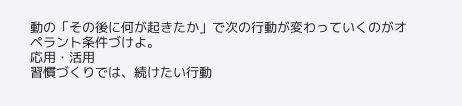動の「その後に何が起きたか」で次の行動が変わっていくのがオペラント条件づけよ。
応用・活用
習慣づくりでは、続けたい行動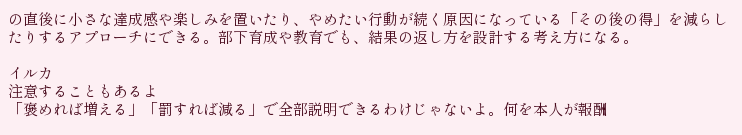の直後に小さな達成感や楽しみを置いたり、やめたい行動が続く原因になっている「その後の得」を減らしたりするアプローチにできる。部下育成や教育でも、結果の返し方を設計する考え方になる。

イルカ
注意することもあるよ
「褒めれば増える」「罰すれば減る」で全部説明できるわけじゃないよ。何を本人が報酬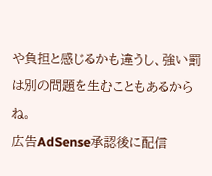や負担と感じるかも違うし、強い罰は別の問題を生むこともあるからね。
広告AdSense承認後に配信